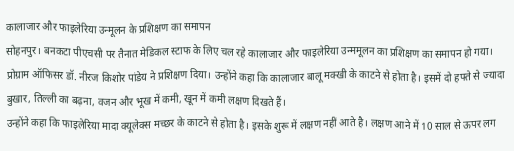कालाजार और फाइलेरिया उन्मूलन के प्रशिक्षण का समापन
सोहनपुर। बनकटा पीएचसी पर तैनात मेडिकल स्टाफ के लिए चल रहे कालाजार और फाइलेरिया उन्ममूलन का प्रशिक्षण का समापन हो गया। प्रोग्राम ऑफिसर डॉ. नीरज किशोर पांडेय ने प्रशिक्षण दिया। उन्होंने कहा कि कालाजार बालू मक्खी के काटने से होता है। इसमें दो हफ्ते से ज्यादा बुखार, तिल्ली का बढ़ना, वजन और भूख में कमी, खून में कमी लक्षण दिखते हैं।
उन्होंने कहा कि फाइलेरिया मादा क्यूलेक्स मच्छर के काटने से होता है। इसके शुरू में लक्षण नहीं आते है। लक्षण आने में 10 साल से ऊपर लग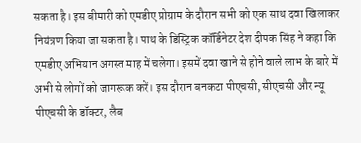सकता है। इस बीमारी को एमडीए प्रोग्राम के दौरान सभी को एक साथ दवा खिलाकर नियंत्रण किया जा सकता है। पाथ के डिस्ट्रिक कॉर्डिनेटर देश दीपक सिंह ने कहा कि एमडीए अभियान अगस्त माह में चलेगा। इसमें दवा खाने से होने वाले लाभ के बारे में अभी से लोगों को जागरूक करें। इस दौरान बनकटा पीएचसी, सीएचसी और न्यू पीएचसी के डॉक्टर, लैब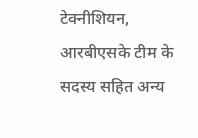टेक्नीशियन, आरबीएसके टीम के सदस्य सहित अन्य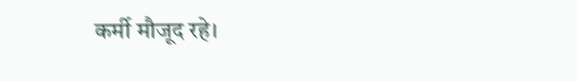कर्मी मौजूद रहे।